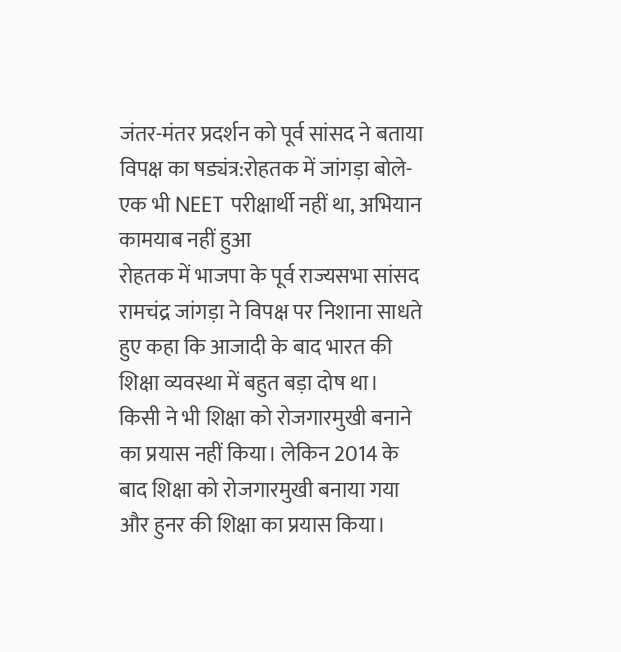जंतर-मंतर प्रदर्शन को पूर्व सांसद ने बताया विपक्ष का षड्यंत्र:रोहतक में जांगड़ा बोले- एक भी NEET परीक्षार्थी नहीं था, अभियान कामयाब नहीं हुआ
रोहतक में भाजपा के पूर्व राज्यसभा सांसद रामचंद्र जांगड़ा ने विपक्ष पर निशाना साधते हुए कहा कि आजादी के बाद भारत की शिक्षा व्यवस्था में बहुत बड़ा दोष था। किसी ने भी शिक्षा को रोजगारमुखी बनाने का प्रयास नहीं किया। लेकिन 2014 के बाद शिक्षा को रोजगारमुखी बनाया गया और हुनर की शिक्षा का प्रयास किया।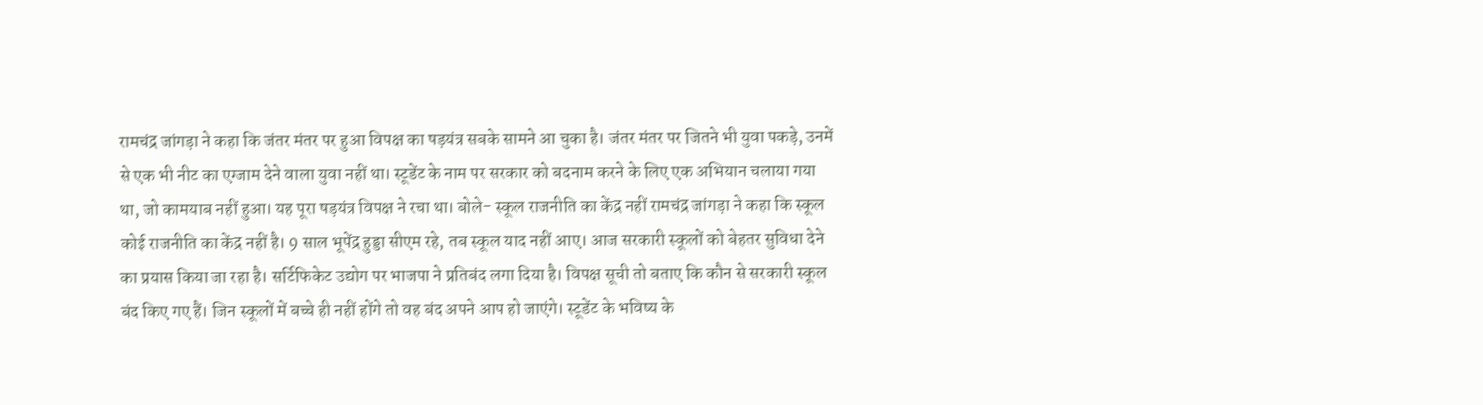रामचंद्र जांगड़ा ने कहा कि जंतर मंतर पर हुआ विपक्ष का षड़यंत्र सबके सामने आ चुका है। जंतर मंतर पर जितने भी युवा पकड़े, उनमें से एक भी नीट का एग्जाम देने वाला युवा नहीं था। स्टूडेंट के नाम पर सरकार को बदनाम करने के लिए एक अभियान चलाया गया था, जो कामयाब नहीं हुआ। यह पूरा षड़यंत्र विपक्ष ने रचा था। बोले- स्कूल राजनीति का केंद्र नहीं रामचंद्र जांगड़ा ने कहा कि स्कूल कोई राजनीति का केंद्र नहीं है। 9 साल भूपेंद्र हुड्डा सीएम रहे, तब स्कूल याद नहीं आए। आज सरकारी स्कूलों को बेहतर सुविधा देने का प्रयास किया जा रहा है। सर्टिफिकेट उद्योग पर भाजपा ने प्रतिबंद लगा दिया है। विपक्ष सूची तो बताए कि कौन से सरकारी स्कूल बंद किए गए हैं। जिन स्कूलों में बच्चे ही नहीं होंगे तो वह बंद अपने आप हो जाएंगे। स्टूडेंट के भविष्य के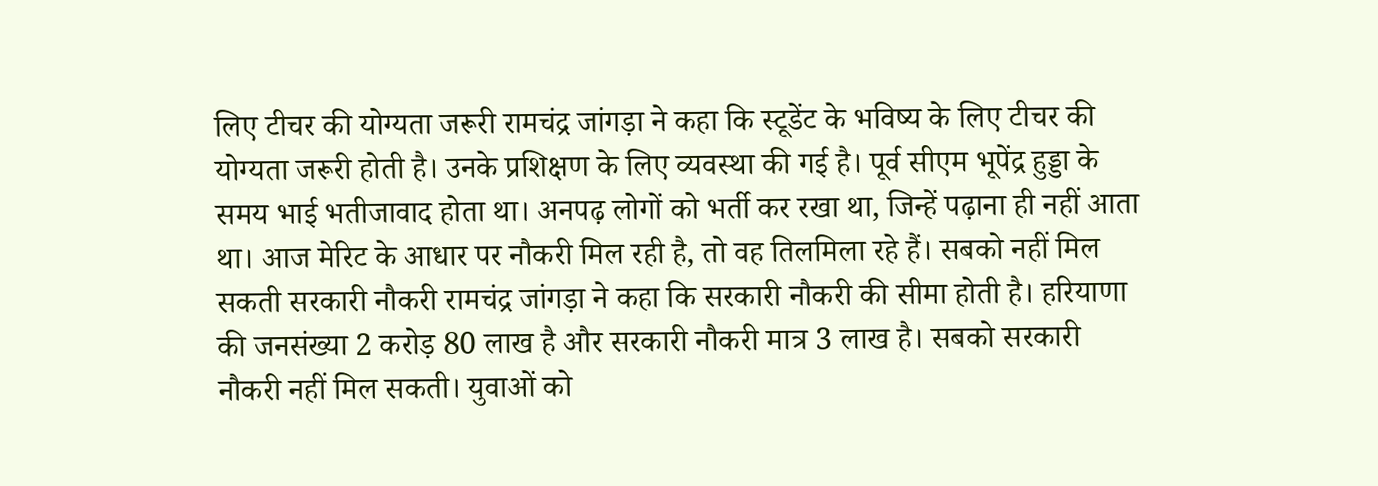लिए टीचर की योग्यता जरूरी रामचंद्र जांगड़ा ने कहा कि स्टूडेंट के भविष्य के लिए टीचर की योग्यता जरूरी होती है। उनके प्रशिक्षण के लिए व्यवस्था की गई है। पूर्व सीएम भूपेंद्र हुड्डा के समय भाई भतीजावाद होता था। अनपढ़ लोगों को भर्ती कर रखा था, जिन्हें पढ़ाना ही नहीं आता था। आज मेरिट के आधार पर नौकरी मिल रही है, तो वह तिलमिला रहे हैं। सबको नहीं मिल सकती सरकारी नौकरी रामचंद्र जांगड़ा ने कहा कि सरकारी नौकरी की सीमा होती है। हरियाणा की जनसंख्या 2 करोड़ 80 लाख है और सरकारी नौकरी मात्र 3 लाख है। सबको सरकारी नौकरी नहीं मिल सकती। युवाओं को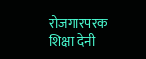रोजगारपरक शिक्षा देनी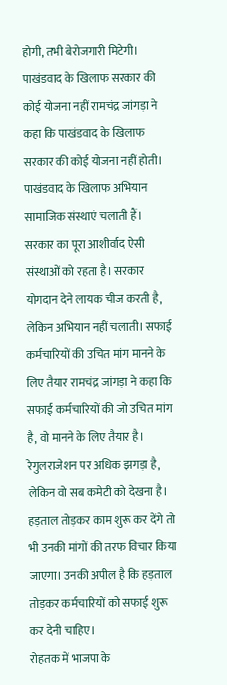होगी, तभी बेरोजगारी मिटेगी। पाखंडवाद के खिलाफ सरकार की कोई योजना नहीं रामचंद्र जांगड़ा ने कहा कि पाखंडवाद के खिलाफ सरकार की कोई योजना नहीं होती। पाखंडवाद के खिलाफ अभियान सामाजिक संस्थाएं चलाती हैं। सरकार का पूरा आशीर्वाद ऐसी संस्थाओं को रहता है। सरकार योगदान देने लायक चीज करती है, लेकिन अभियान नहीं चलाती। सफाई कर्मचारियों की उचित मांग मानने के लिए तैयार रामचंद्र जांगड़ा ने कहा कि सफाई कर्मचारियों की जो उचित मांग है, वो मानने के लिए तैयार है। रेगुलराजेशन पर अधिक झगड़ा है, लेकिन वो सब कमेटी को देखना है। हड़ताल तोड़कर काम शुरू कर देंगे तो भी उनकी मांगों की तरफ विचार किया जाएगा। उनकी अपील है कि हड़ताल तोड़कर कर्मचारियों को सफाई शुरू कर देनी चाहिए।
रोहतक में भाजपा के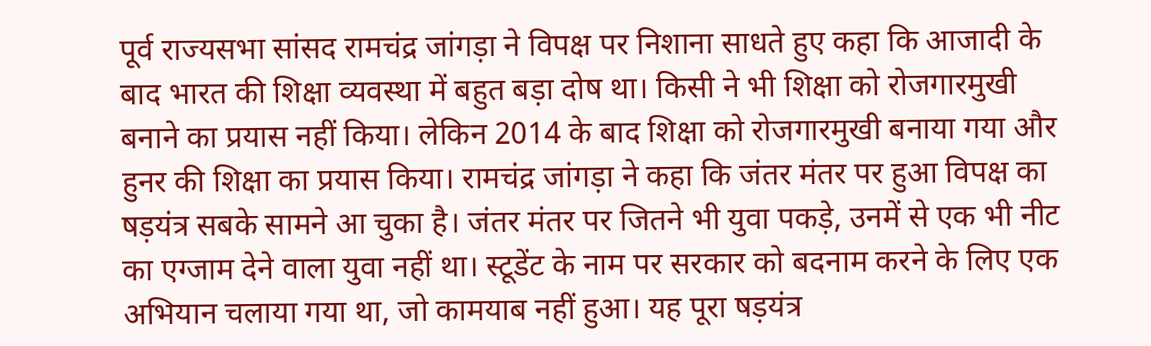पूर्व राज्यसभा सांसद रामचंद्र जांगड़ा ने विपक्ष पर निशाना साधते हुए कहा कि आजादी के बाद भारत की शिक्षा व्यवस्था में बहुत बड़ा दोष था। किसी ने भी शिक्षा को रोजगारमुखी बनाने का प्रयास नहीं किया। लेकिन 2014 के बाद शिक्षा को रोजगारमुखी बनाया गया और हुनर की शिक्षा का प्रयास किया। रामचंद्र जांगड़ा ने कहा कि जंतर मंतर पर हुआ विपक्ष का षड़यंत्र सबके सामने आ चुका है। जंतर मंतर पर जितने भी युवा पकड़े, उनमें से एक भी नीट का एग्जाम देने वाला युवा नहीं था। स्टूडेंट के नाम पर सरकार को बदनाम करने के लिए एक अभियान चलाया गया था, जो कामयाब नहीं हुआ। यह पूरा षड़यंत्र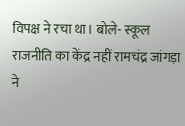विपक्ष ने रचा था। बोले- स्कूल राजनीति का केंद्र नहीं रामचंद्र जांगड़ा ने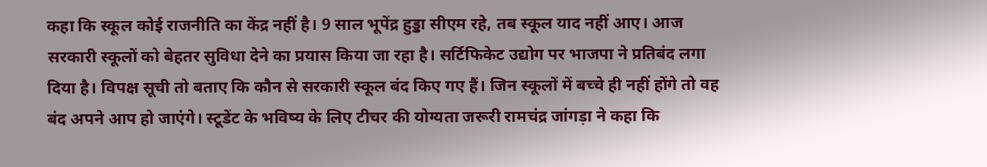कहा कि स्कूल कोई राजनीति का केंद्र नहीं है। 9 साल भूपेंद्र हुड्डा सीएम रहे, तब स्कूल याद नहीं आए। आज सरकारी स्कूलों को बेहतर सुविधा देने का प्रयास किया जा रहा है। सर्टिफिकेट उद्योग पर भाजपा ने प्रतिबंद लगा दिया है। विपक्ष सूची तो बताए कि कौन से सरकारी स्कूल बंद किए गए हैं। जिन स्कूलों में बच्चे ही नहीं होंगे तो वह बंद अपने आप हो जाएंगे। स्टूडेंट के भविष्य के लिए टीचर की योग्यता जरूरी रामचंद्र जांगड़ा ने कहा कि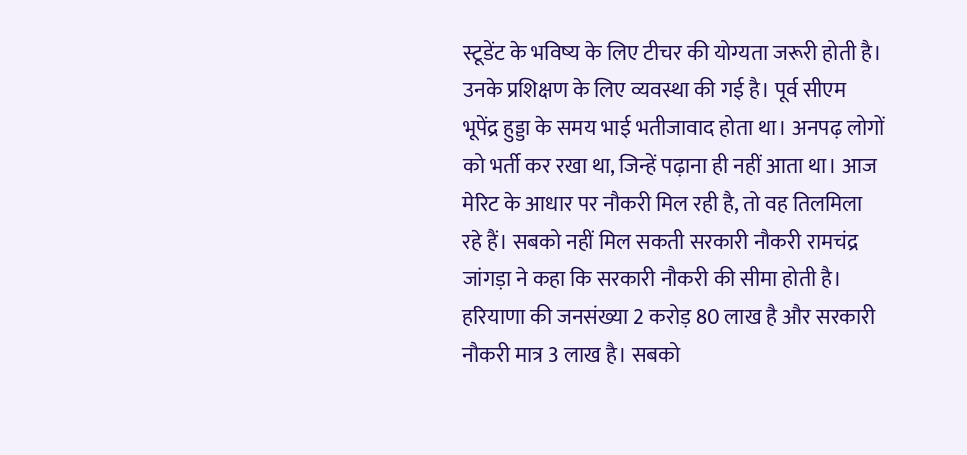स्टूडेंट के भविष्य के लिए टीचर की योग्यता जरूरी होती है। उनके प्रशिक्षण के लिए व्यवस्था की गई है। पूर्व सीएम भूपेंद्र हुड्डा के समय भाई भतीजावाद होता था। अनपढ़ लोगों को भर्ती कर रखा था, जिन्हें पढ़ाना ही नहीं आता था। आज मेरिट के आधार पर नौकरी मिल रही है, तो वह तिलमिला रहे हैं। सबको नहीं मिल सकती सरकारी नौकरी रामचंद्र जांगड़ा ने कहा कि सरकारी नौकरी की सीमा होती है। हरियाणा की जनसंख्या 2 करोड़ 80 लाख है और सरकारी नौकरी मात्र 3 लाख है। सबको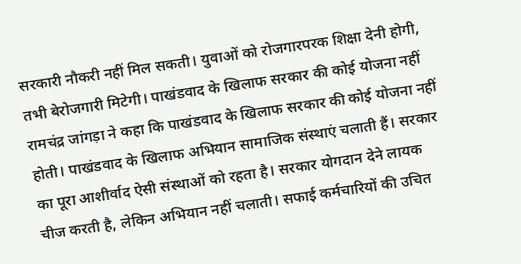सरकारी नौकरी नहीं मिल सकती। युवाओं को रोजगारपरक शिक्षा देनी होगी, तभी बेरोजगारी मिटेगी। पाखंडवाद के खिलाफ सरकार की कोई योजना नहीं रामचंद्र जांगड़ा ने कहा कि पाखंडवाद के खिलाफ सरकार की कोई योजना नहीं होती। पाखंडवाद के खिलाफ अभियान सामाजिक संस्थाएं चलाती हैं। सरकार का पूरा आशीर्वाद ऐसी संस्थाओं को रहता है। सरकार योगदान देने लायक चीज करती है, लेकिन अभियान नहीं चलाती। सफाई कर्मचारियों की उचित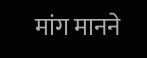मांग मानने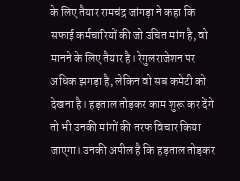के लिए तैयार रामचंद्र जांगड़ा ने कहा कि सफाई कर्मचारियों की जो उचित मांग है, वो मानने के लिए तैयार है। रेगुलराजेशन पर अधिक झगड़ा है, लेकिन वो सब कमेटी को देखना है। हड़ताल तोड़कर काम शुरू कर देंगे तो भी उनकी मांगों की तरफ विचार किया जाएगा। उनकी अपील है कि हड़ताल तोड़कर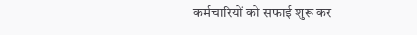कर्मचारियों को सफाई शुरू कर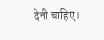देनी चाहिए।